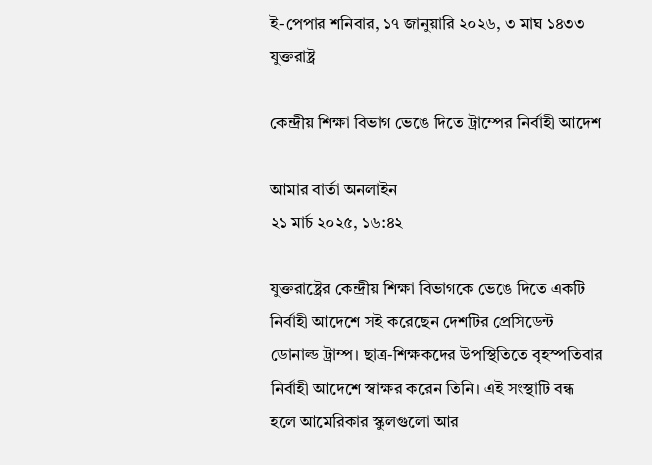ই-পেপার শনিবার, ১৭ জানুয়ারি ২০২৬, ৩ মাঘ ১৪৩৩
যুক্তরাষ্ট্র

কেন্দ্রীয় শিক্ষা বিভাগ ভেঙে দিতে ট্রাম্পের নির্বাহী আদেশ

আমার বার্তা অনলাইন
২১ মার্চ ২০২৫, ১৬:৪২

যুক্তরাষ্ট্রের কেন্দ্রীয় শিক্ষা বিভাগকে ভেঙে দিতে একটি নির্বাহী আদেশে সই করেছেন দেশটির প্রেসিডেন্ট ডোনাল্ড ট্রাম্প। ছাত্র-শিক্ষকদের উপস্থিতিতে বৃহস্পতিবার নির্বাহী আদেশে স্বাক্ষর করেন তিনি। এই সংস্থাটি বন্ধ হলে আমেরিকার স্কুলগুলো আর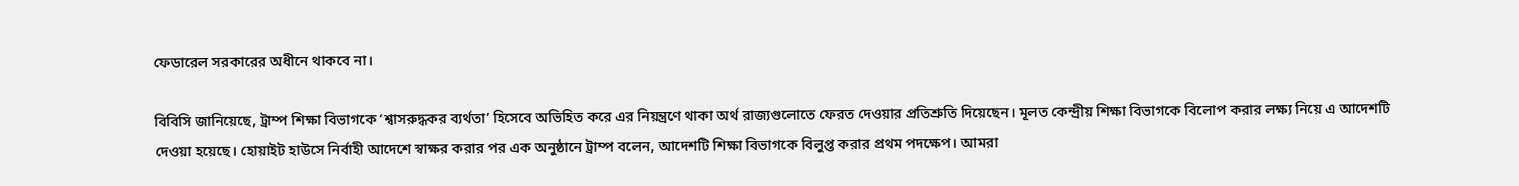ফেডারেল সরকারের অধীনে থাকবে না।

বিবিসি জানিয়েছে, ট্রাম্প শিক্ষা বিভাগকে ‘শ্বাসরুদ্ধকর ব্যর্থতা’ হিসেবে অভিহিত করে এর নিয়ন্ত্রণে থাকা অর্থ রাজ্যগুলোতে ফেরত দেওয়ার প্রতিশ্রুতি দিয়েছেন। মূলত কেন্দ্রীয় শিক্ষা বিভাগকে বিলোপ করার লক্ষ্য নিয়ে এ আদেশটি দেওয়া হয়েছে। হোয়াইট হাউসে নির্বাহী আদেশে স্বাক্ষর করার পর এক অনুষ্ঠানে ট্রাম্প বলেন, আদেশটি শিক্ষা বিভাগকে বিলুপ্ত করার প্রথম পদক্ষেপ। আমরা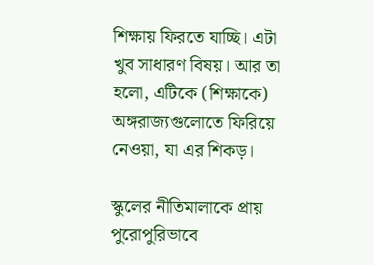শিক্ষায় ফিরতে যাচ্ছি। এটা খুব সাধারণ বিষয়। আর তা হলো, এটিকে (শিক্ষাকে) অঙ্গরাজ্যগুলোতে ফিরিয়ে নেওয়া, যা এর শিকড়।

স্কুলের নীতিমালাকে প্রায় পুরোপুরিভাবে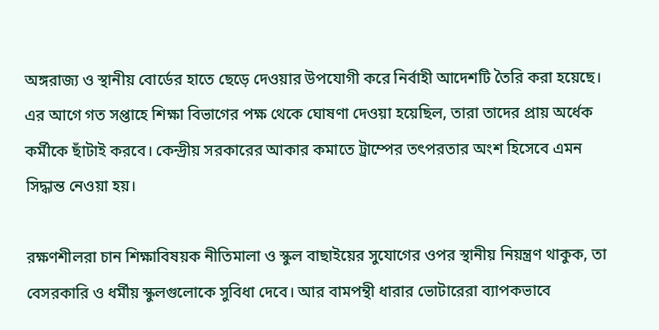অঙ্গরাজ্য ও স্থানীয় বোর্ডের হাতে ছেড়ে দেওয়ার উপযোগী করে নির্বাহী আদেশটি তৈরি করা হয়েছে। এর আগে গত সপ্তাহে শিক্ষা বিভাগের পক্ষ থেকে ঘোষণা দেওয়া হয়েছিল, তারা তাদের প্রায় অর্ধেক কর্মীকে ছাঁটাই করবে। কেন্দ্রীয় সরকারের আকার কমাতে ট্রাম্পের তৎপরতার অংশ হিসেবে এমন সিদ্ধান্ত নেওয়া হয়।

রক্ষণশীলরা চান শিক্ষাবিষয়ক নীতিমালা ও স্কুল বাছাইয়ের সুযোগের ওপর স্থানীয় নিয়ন্ত্রণ থাকুক, তা বেসরকারি ও ধর্মীয় স্কুলগুলোকে সুবিধা দেবে। আর বামপন্থী ধারার ভোটারেরা ব্যাপকভাবে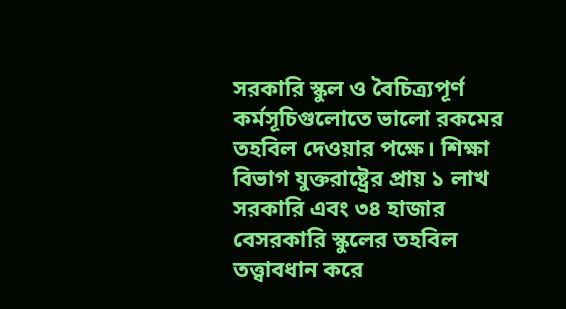সরকারি স্কুল ও বৈচিত্র্যপূর্ণ কর্মসূচিগুলোতে ভালো রকমের তহবিল দেওয়ার পক্ষে। শিক্ষা বিভাগ যুক্তরাষ্ট্রের প্রায় ১ লাখ সরকারি এবং ৩৪ হাজার বেসরকারি স্কুলের তহবিল তত্ত্বাবধান করে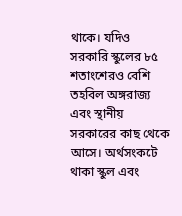থাকে। যদিও সরকারি স্কুলের ৮৫ শতাংশেরও বেশি তহবিল অঙ্গরাজ্য এবং স্থানীয় সরকারের কাছ থেকে আসে। অর্থসংকটে থাকা স্কুল এবং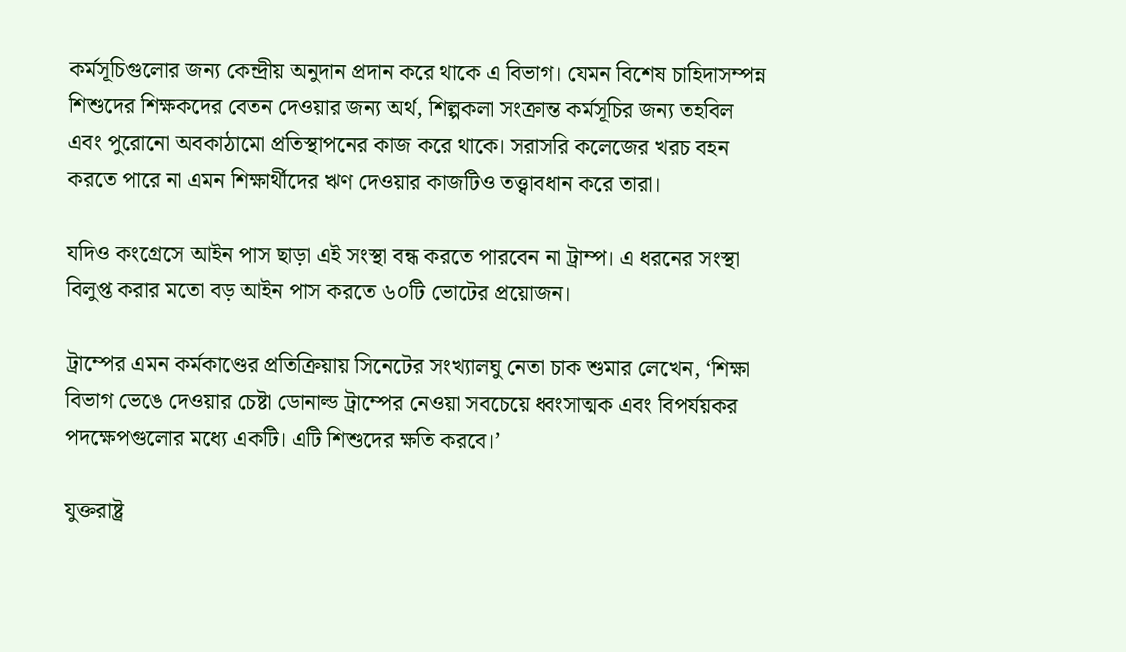কর্মসূচিগুলোর জন্য কেন্দ্রীয় অনুদান প্রদান করে থাকে এ বিভাগ। যেমন বিশেষ চাহিদাসম্পন্ন শিশুদের শিক্ষকদের বেতন দেওয়ার জন্য অর্থ, শিল্পকলা সংক্রান্ত কর্মসূচির জন্য তহবিল এবং পুরোনো অবকাঠামো প্রতিস্থাপনের কাজ করে থাকে। সরাসরি কলেজের খরচ বহন করতে পারে না এমন শিক্ষার্থীদের ঋণ দেওয়ার কাজটিও তত্ত্বাবধান করে তারা।

যদিও কংগ্রেসে আইন পাস ছাড়া এই সংস্থা বন্ধ করতে পারবেন না ট্রাম্প। এ ধরনের সংস্থা বিলুপ্ত করার মতো বড় আইন পাস করতে ৬০টি ভোটের প্রয়োজন।

ট্রাম্পের এমন কর্মকাণ্ডের প্রতিক্রিয়ায় সিনেটের সংখ্যালঘু নেতা চাক শুমার লেখেন, ‘শিক্ষা বিভাগ ভেঙে দেওয়ার চেষ্টা ডোনাল্ড ট্রাম্পের নেওয়া সবচেয়ে ধ্বংসাত্মক এবং বিপর্যয়কর পদক্ষেপগুলোর মধ্যে একটি। এটি শিশুদের ক্ষতি করবে।’

যুক্তরাষ্ট্র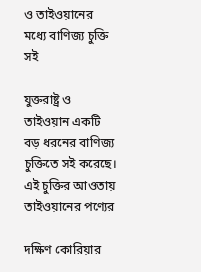ও তাইওয়ানের মধ্যে বাণিজ্য চুক্তি সই

যুক্তরাষ্ট্র ও তাইওয়ান একটি বড় ধরনের বাণিজ্য চুক্তিতে সই করেছে। এই চুক্তির আওতায় তাইওয়ানের পণ্যের

দক্ষিণ কোরিয়ার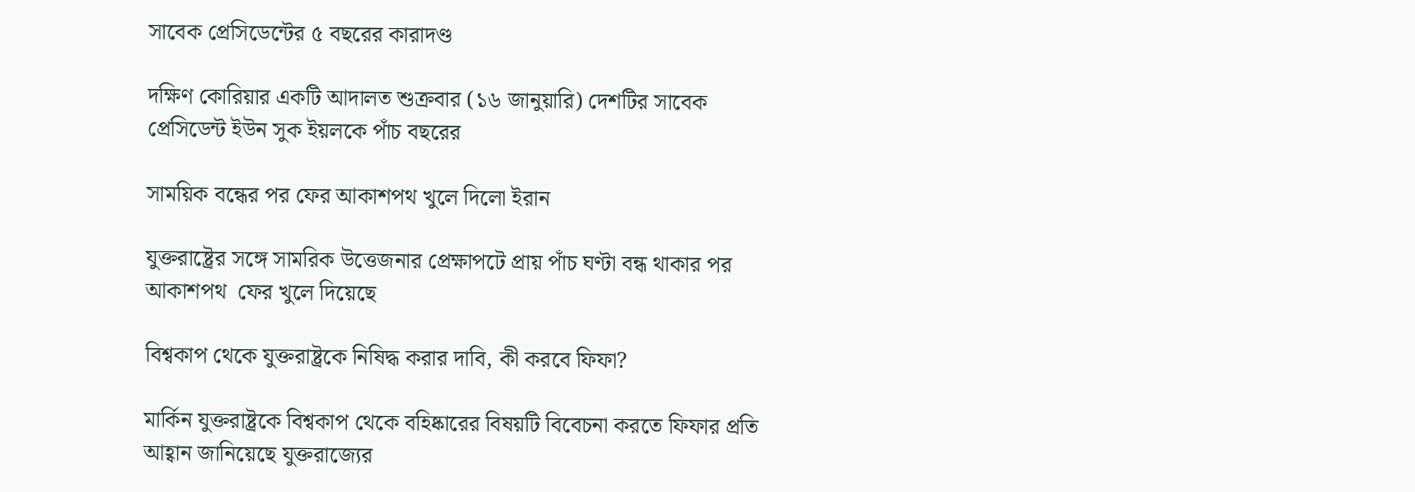সাবেক প্রেসিডেন্টের ৫ বছরের কারাদণ্ড

দক্ষিণ কোরিয়ার একটি আদালত শুক্রবার (১৬ জানুয়ারি) দেশটির সাবেক প্রেসিডেন্ট ইউন সুক ইয়লকে পাঁচ বছরের

সাময়িক বন্ধের পর ফের আকাশপথ খুলে দিলো ইরান

যুক্তরাষ্ট্রের সঙ্গে সামরিক উত্তেজনার প্রেক্ষাপটে প্রায় পাঁচ ঘণ্টা বন্ধ থাকার পর আকাশপথ  ফের খুলে দিয়েছে

বিশ্বকাপ থেকে যুক্তরাষ্ট্রকে নিষিদ্ধ করার দাবি, কী করবে ফিফা?

মার্কিন যুক্তরাষ্ট্রকে বিশ্বকাপ থেকে বহিষ্কারের বিষয়টি বিবেচনা করতে ফিফার প্রতি আহ্বান জানিয়েছে যুক্তরাজ্যের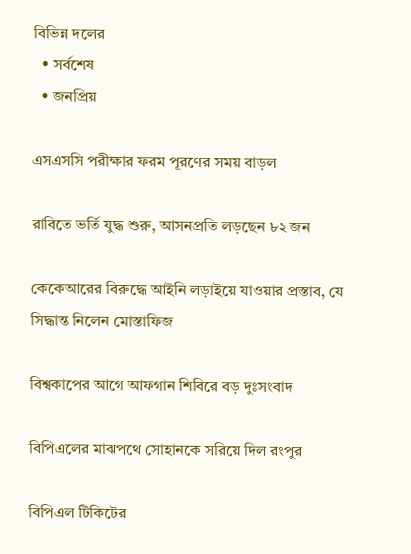বিভিন্ন দলের
  • সর্বশেষ
  • জনপ্রিয়

এসএসসি পরীক্ষার ফরম পূরণের সময় বাড়ল

রাবিতে ভর্তি যুদ্ধ শুরু, আসনপ্রতি লড়ছেন ৮২ জন

কেকেআরের বিরুদ্ধে আইনি লড়াইয়ে যাওয়ার প্রস্তাব, যে সিদ্ধান্ত নিলেন মোস্তাফিজ

বিশ্বকাপের আগে আফগান শিবিরে বড় দুঃসংবাদ

বিপিএলের মাঝপথে সোহানকে সরিয়ে দিল রংপুর

বিপিএল টিকিটের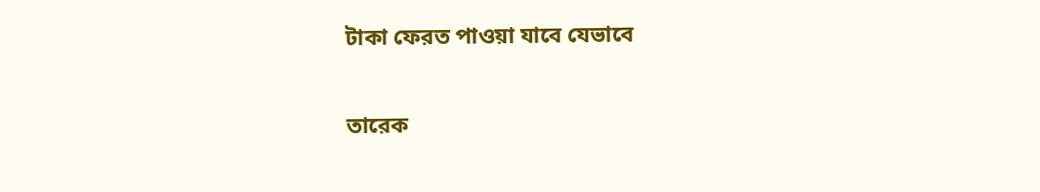টাকা ফেরত পাওয়া যাবে যেভাবে

তারেক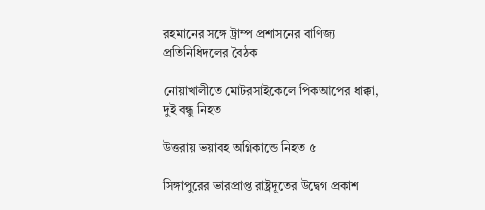রহমানের সঙ্গে ট্রাম্প প্রশাসনের বাণিজ্য প্রতিনিধিদলের বৈঠক

নোয়াখালীতে মোটরসাইকেলে পিকআপের ধাক্কা, দুই বন্ধু নিহত

উত্তরায় ভয়াবহ অগ্নিকান্ডে নিহত ৫

সিঙ্গাপুরের ভারপ্রাপ্ত রাষ্ট্রদূতের উদ্বেগ প্রকাশ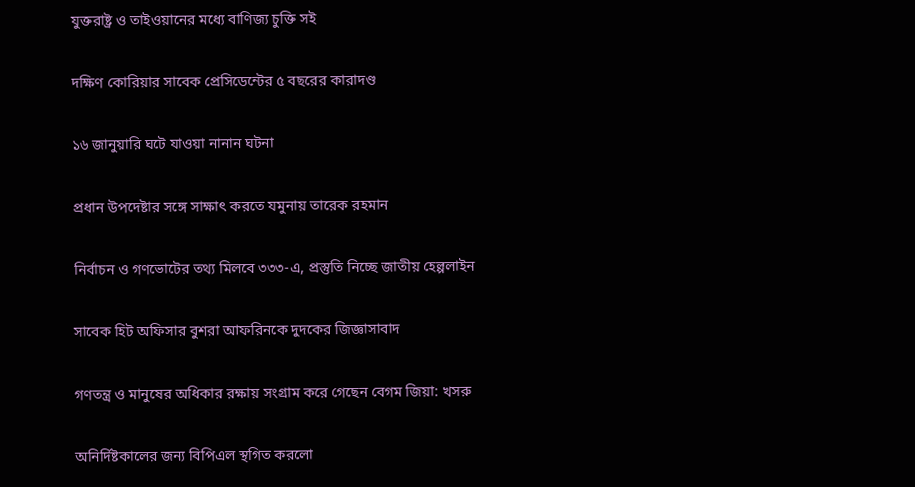যুক্তরাষ্ট্র ও তাইওয়ানের মধ্যে বাণিজ্য চুক্তি সই

দক্ষিণ কোরিয়ার সাবেক প্রেসিডেন্টের ৫ বছরের কারাদণ্ড

১৬ জানুয়ারি ঘটে যাওয়া নানান ঘটনা

প্রধান উপদেষ্টার সঙ্গে সাক্ষাৎ করতে যমুনায় তারেক রহমান

নির্বাচন ও গণভোটের তথ্য মিলবে ৩৩৩-এ, প্রস্তুতি নিচ্ছে জাতীয় হেল্পলাইন

সাবেক হিট অফিসার বুশরা আফরিনকে দুদকের জিজ্ঞাসাবাদ

গণতন্ত্র ও মানুষের অধিকার রক্ষায় সংগ্রাম করে গেছেন বেগম জিয়া: খসরু

অনির্দিষ্টকালের জন্য বিপিএল স্থগিত করলো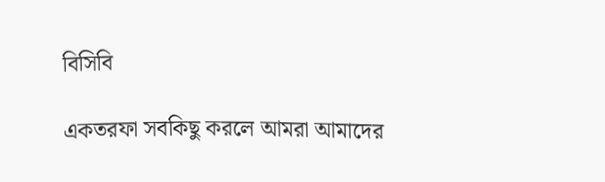বিসিবি

একতরফা সবকিছু করলে আমরা আমাদের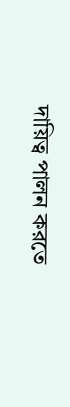দায়িত্ব পালন করতে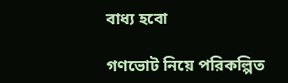বাধ্য হবো

গণভোট নিয়ে পরিকল্পিত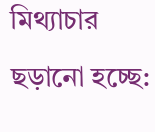মিথ্যাচার ছড়ানো হচ্ছে: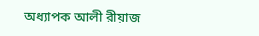অধ্যাপক আলী রীয়াজ